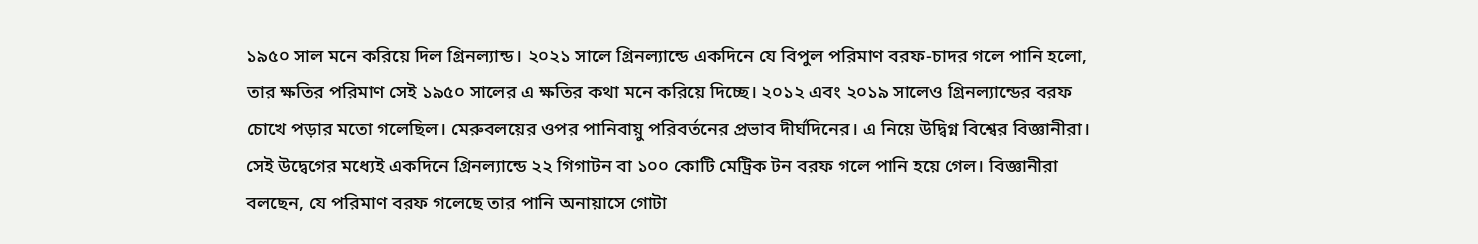১৯৫০ সাল মনে করিয়ে দিল গ্রিনল্যান্ড। ২০২১ সালে গ্রিনল্যান্ডে একদিনে যে বিপুল পরিমাণ বরফ-চাদর গলে পানি হলো, তার ক্ষতির পরিমাণ সেই ১৯৫০ সালের এ ক্ষতির কথা মনে করিয়ে দিচ্ছে। ২০১২ এবং ২০১৯ সালেও গ্রিনল্যান্ডের বরফ চোখে পড়ার মতো গলেছিল। মেরুবলয়ের ওপর পানিবায়ু পরিবর্তনের প্রভাব দীর্ঘদিনের। এ নিয়ে উদ্বিগ্ন বিশ্বের বিজ্ঞানীরা। সেই উদ্বেগের মধ্যেই একদিনে গ্রিনল্যান্ডে ২২ গিগাটন বা ১০০ কোটি মেট্রিক টন বরফ গলে পানি হয়ে গেল। বিজ্ঞানীরা বলছেন, যে পরিমাণ বরফ গলেছে তার পানি অনায়াসে গোটা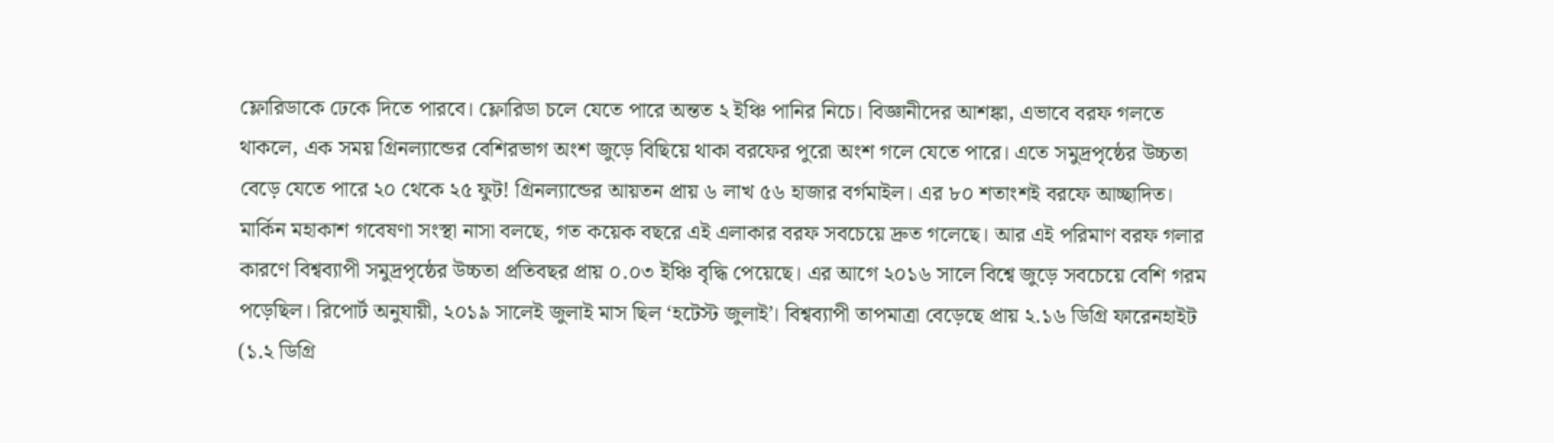ফ্লোরিডাকে ঢেকে দিতে পারবে। ফ্লোরিডা চলে যেতে পারে অন্তত ২ ইঞ্চি পানির নিচে। বিজ্ঞানীদের আশঙ্কা, এভাবে বরফ গলতে থাকলে, এক সময় গ্রিনল্যান্ডের বেশিরভাগ অংশ জুড়ে বিছিয়ে থাকা বরফের পুরো অংশ গলে যেতে পারে। এতে সমুদ্রপৃষ্ঠের উচ্চতা বেড়ে যেতে পারে ২০ থেকে ২৫ ফুট! গ্রিনল্যান্ডের আয়তন প্রায় ৬ লাখ ৫৬ হাজার বর্গমাইল। এর ৮০ শতাংশই বরফে আচ্ছাদিত। মার্কিন মহাকাশ গবেষণা সংস্থা নাসা বলছে, গত কয়েক বছরে এই এলাকার বরফ সবচেয়ে দ্রুত গলেছে। আর এই পরিমাণ বরফ গলার কারণে বিশ্বব্যাপী সমুদ্রপৃষ্ঠের উচ্চতা প্রতিবছর প্রায় ০.০৩ ইঞ্চি বৃদ্ধি পেয়েছে। এর আগে ২০১৬ সালে বিশ্বে জুড়ে সবচেয়ে বেশি গরম পড়েছিল। রিপোর্ট অনুযায়ী, ২০১৯ সালেই জুলাই মাস ছিল ‘হটেস্ট জুলাই’। বিশ্বব্যাপী তাপমাত্রা বেড়েছে প্রায় ২.১৬ ডিগ্রি ফারেনহাইট (১.২ ডিগ্রি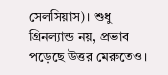সেলসিয়াস)। শুধু গ্রিনল্যান্ড নয়, প্রভাব পড়েছে উত্তর মেরুতেও।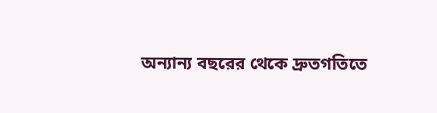অন্যান্য বছরের থেকে দ্রুতগতিতে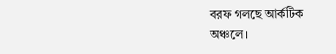বরফ গলছে আর্কটিক অঞ্চলে।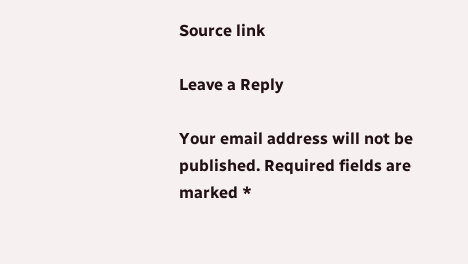Source link

Leave a Reply

Your email address will not be published. Required fields are marked *